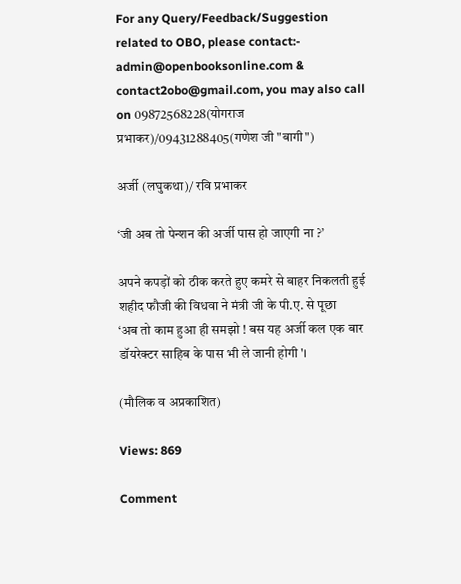For any Query/Feedback/Suggestion related to OBO, please contact:- admin@openbooksonline.com & contact2obo@gmail.com, you may also call on 09872568228(योगराज प्रभाकर)/09431288405(गणेश जी "बागी")

अर्जी (लघुकथा)/ रवि प्रभाकर

‘जी अब तो पेन्शन की अर्जी पास हो जाएगी ना ?’

अपने कपड़ों को ठीक करते हुए कमरे से बाहर निकलती हुई शहीद फौजी की विधवा ने मंत्री जी के पी.ए. से पूछा
‘अब तो काम हुआ ही समझो ! बस यह अर्जी कल एक बार डॉयरेक्टर साहिब के पास भी ले जानी होगी'।

(मौलिक व अप्रकाशित)

Views: 869

Comment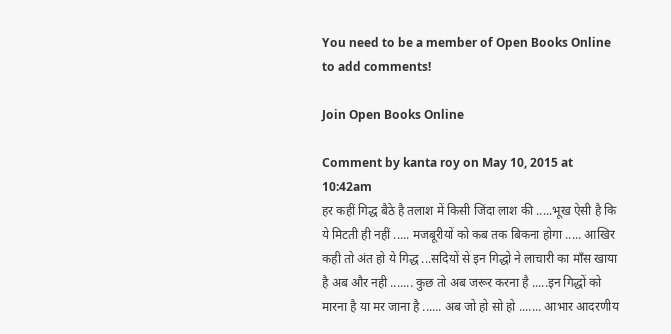You need to be a member of Open Books Online to add comments!

Join Open Books Online

Comment by kanta roy on May 10, 2015 at 10:42am
हर कहीं गिद्ध बैठे है तलाश में किसी जिंदा लाश की .....भूख ऐसी है कि ये मिटती ही नहीं ..... मजबूरीयों को कब तक बिकना होगा ..... आखिर कही तो अंत हो ये गिद्ध ...सदियों से इन गिद्धो ने लाचारी का माँस खाया है अब और नही ....... कुछ तो अब जरूर करना है .....इन गिद्धों को मारना है या मर जाना है ...... अब जो हो सो हो ....... आभार आदरणीय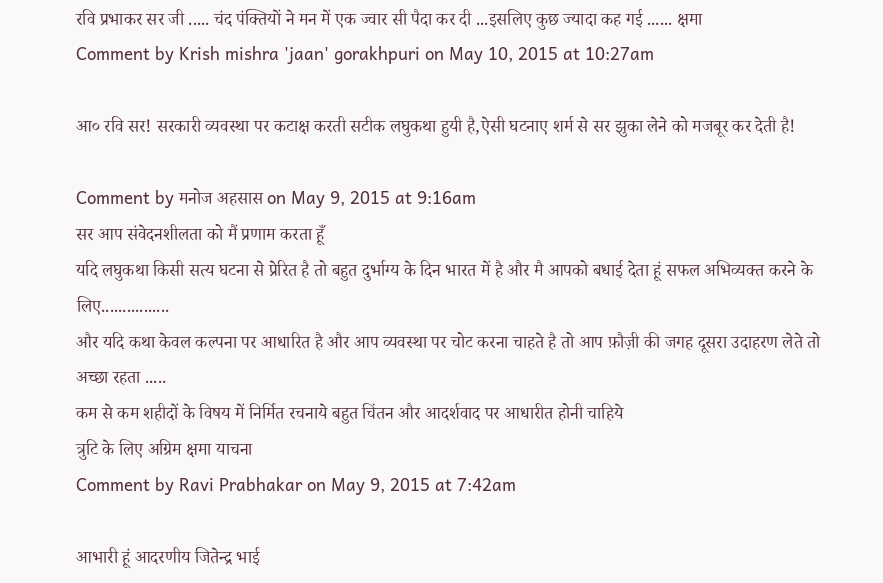रवि प्रभाकर सर जी ..... चंद पंक्तियों ने मन में एक ज्वार सी पैदा कर दी ...इसलिए कुछ ज्यादा कह गई ...... क्षमा
Comment by Krish mishra 'jaan' gorakhpuri on May 10, 2015 at 10:27am

आ० रवि सर! सरकारी व्यवस्था पर कटाक्ष करती सटीक लघुकथा हुयी है,ऐसी घटनाए शर्म से सर झुका लेने को मजबूर कर देती है!

Comment by मनोज अहसास on May 9, 2015 at 9:16am
सर आप संवेदनशीलता को मैं प्रणाम करता हूँ
यदि लघुकथा किसी सत्य घटना से प्रेरित है तो बहुत दुर्भाग्य के दिन भारत में है और मै आपको बधाई देता हूं सफल अभिव्यक्त करने के लिए................
और यदि कथा केवल कल्पना पर आधारित है और आप व्यवस्था पर चोट करना चाहते है तो आप फ़ौज़ी की जगह दूसरा उदाहरण लेते तो अच्छा रहता .....
कम से कम शहीदों के विषय में निर्मित रचनाये बहुत चिंतन और आदर्शवाद पर आधारीत होनी चाहिये
त्रुटि के लिए अग्रिम क्षमा याचना
Comment by Ravi Prabhakar on May 9, 2015 at 7:42am

आभारी हूं आदरणीय जितेन्‍द्र भाई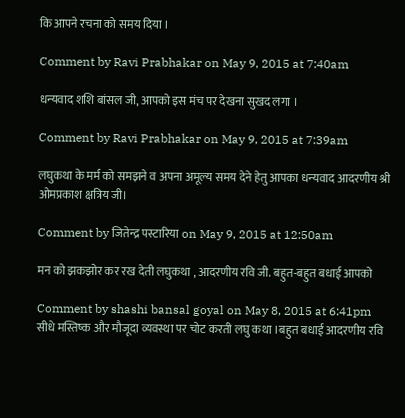कि आपने रचना को समय दिया ।

Comment by Ravi Prabhakar on May 9, 2015 at 7:40am

धन्‍यवाद शशि बांसल जी, आपको इस मंच पर देखना सुखद लगा ।

Comment by Ravi Prabhakar on May 9, 2015 at 7:39am

लघुकथा के मर्म को समझने व अपना अमूल्‍य समय देने हेतु आपका धन्‍यवाद आदरणीय श्री ओमप्रकाश क्षत्रिय जी।

Comment by जितेन्द्र पस्टारिया on May 9, 2015 at 12:50am

मन को झकझोर कर रख देती लघुकथा , आदरणीय रवि जी. बहुत-बहुत बधाई आपको

Comment by shashi bansal goyal on May 8, 2015 at 6:41pm
सीधे मस्तिष्क और मौजूदा व्यवस्था पर चोट करती लघु कथा ।बहुत बधाई आदरणीय रवि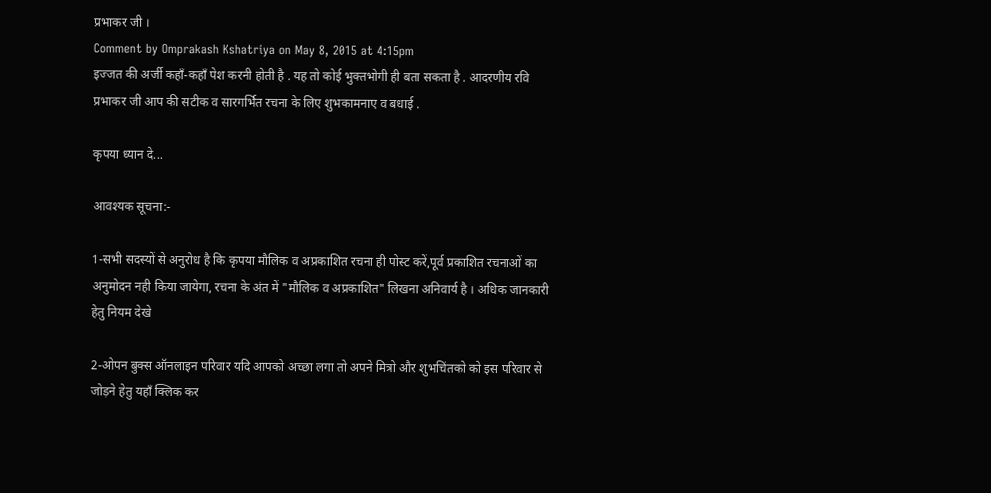प्रभाकर जी ।
Comment by Omprakash Kshatriya on May 8, 2015 at 4:15pm
इज्जत की अर्जी कहाँ-कहाँ पेश करनी होती है . यह तो कोई भुक्तभोगी ही बता सकता है . आदरणीय रवि प्रभाकर जी आप की सटीक व सारगर्भित रचना के लिए शुभकामनाए व बधाई .

कृपया ध्यान दे...

आवश्यक सूचना:-

1-सभी सदस्यों से अनुरोध है कि कृपया मौलिक व अप्रकाशित रचना ही पोस्ट करें,पूर्व प्रकाशित रचनाओं का अनुमोदन नही किया जायेगा, रचना के अंत में "मौलिक व अप्रकाशित" लिखना अनिवार्य है । अधिक जानकारी हेतु नियम देखे

2-ओपन बुक्स ऑनलाइन परिवार यदि आपको अच्छा लगा तो अपने मित्रो और शुभचिंतको को इस परिवार से जोड़ने हेतु यहाँ क्लिक कर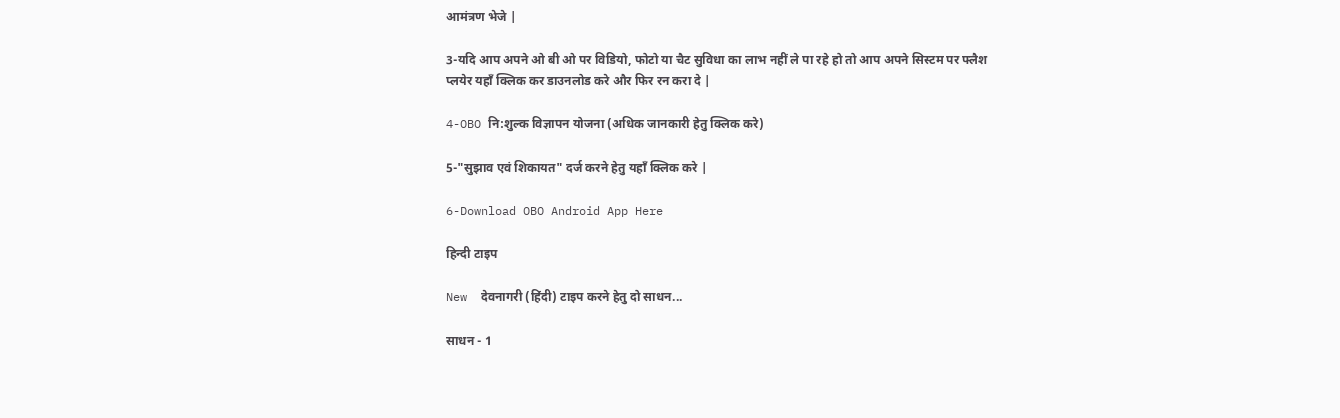आमंत्रण भेजे |

3-यदि आप अपने ओ बी ओ पर विडियो, फोटो या चैट सुविधा का लाभ नहीं ले पा रहे हो तो आप अपने सिस्टम पर फ्लैश प्लयेर यहाँ क्लिक कर डाउनलोड करे और फिर रन करा दे |

4-OBO नि:शुल्क विज्ञापन योजना (अधिक जानकारी हेतु क्लिक करे)

5-"सुझाव एवं शिकायत" दर्ज करने हेतु यहाँ क्लिक करे |

6-Download OBO Android App Here

हिन्दी टाइप

New  देवनागरी (हिंदी) टाइप करने हेतु दो साधन...

साधन - 1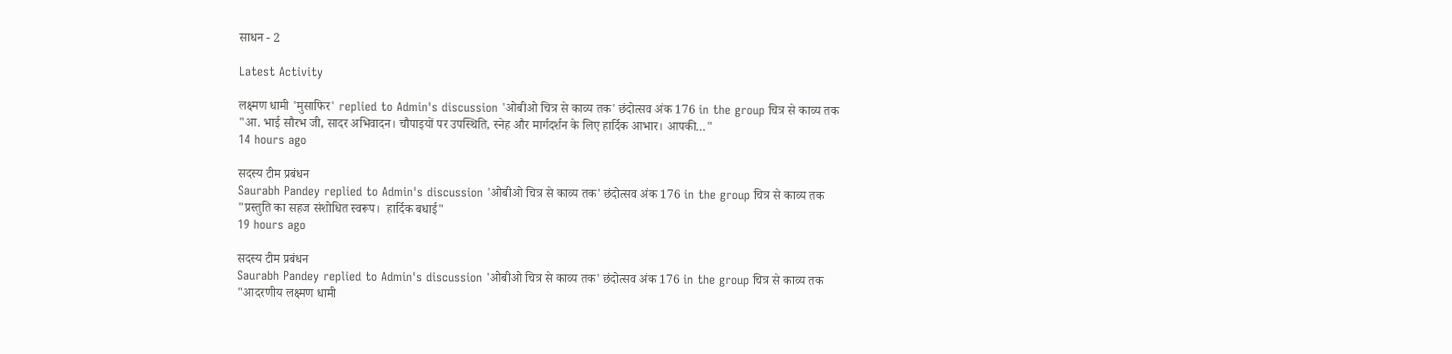साधन - 2

Latest Activity

लक्ष्मण धामी 'मुसाफिर' replied to Admin's discussion 'ओबीओ चित्र से काव्य तक' छंदोत्सव अंक 176 in the group चित्र से काव्य तक
"आ. भाई सौरभ जी, सादर अभिवादन। चौपाइयों पर उपस्थिति, स्नेह और मार्गदर्शन के लिए हार्दिक आभार। आपकी…"
14 hours ago

सदस्य टीम प्रबंधन
Saurabh Pandey replied to Admin's discussion 'ओबीओ चित्र से काव्य तक' छंदोत्सव अंक 176 in the group चित्र से काव्य तक
"प्रस्तुति का सहज संशोधित स्वरूप।  हार्दिक बधाई"
19 hours ago

सदस्य टीम प्रबंधन
Saurabh Pandey replied to Admin's discussion 'ओबीओ चित्र से काव्य तक' छंदोत्सव अंक 176 in the group चित्र से काव्य तक
"आदरणीय लक्ष्मण धामी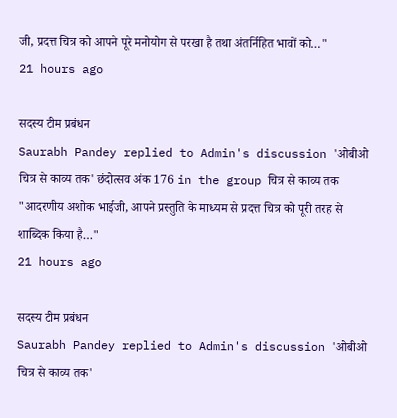जी, प्रदत्त चित्र को आपने पूरे मनोयोग से परखा है तथा अंतर्निहित भावों को…"
21 hours ago

सदस्य टीम प्रबंधन
Saurabh Pandey replied to Admin's discussion 'ओबीओ चित्र से काव्य तक' छंदोत्सव अंक 176 in the group चित्र से काव्य तक
"आदरणीय अशोक भाईजी, आपने प्रस्तुति के माध्यम से प्रदत्त चित्र को पूरी तरह से शाब्दिक किया है…"
21 hours ago

सदस्य टीम प्रबंधन
Saurabh Pandey replied to Admin's discussion 'ओबीओ चित्र से काव्य तक'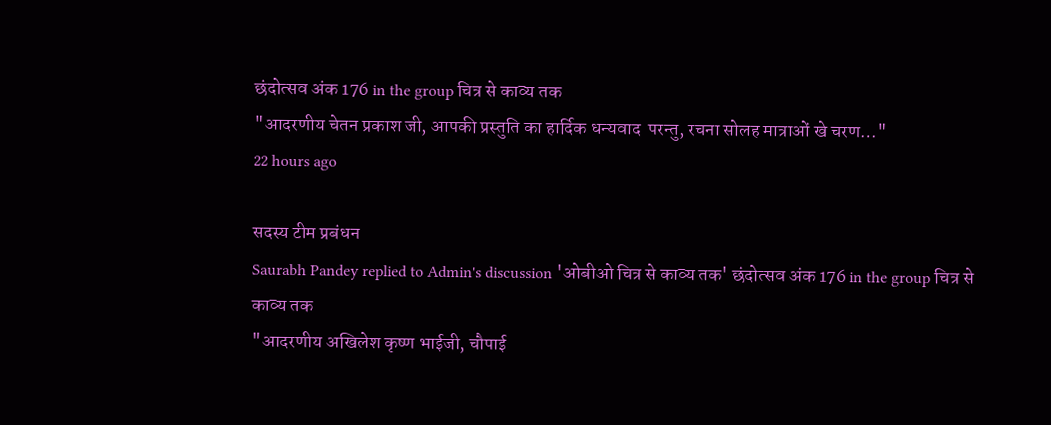छंदोत्सव अंक 176 in the group चित्र से काव्य तक
"आदरणीय चेतन प्रकाश जी, आपकी प्रस्तुति का हार्दिक धन्यवाद  परन्तु, रचना सोलह मात्राओं खे चरण…"
22 hours ago

सदस्य टीम प्रबंधन
Saurabh Pandey replied to Admin's discussion 'ओबीओ चित्र से काव्य तक' छंदोत्सव अंक 176 in the group चित्र से काव्य तक
"आदरणीय अखिलेश कृष्ण भाईजी, चौपाई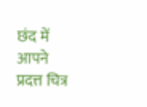छंद में आपने प्रदत्त चित्र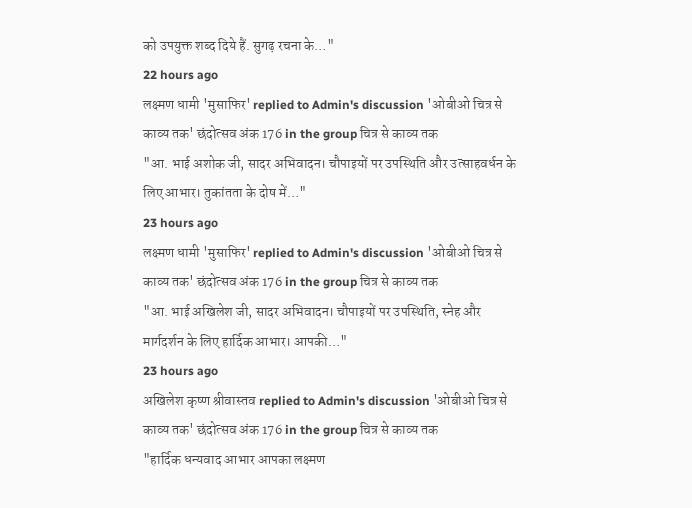को उपयुक्त शब्द दिये हैं. सुगढ़ रचना के…"
22 hours ago
लक्ष्मण धामी 'मुसाफिर' replied to Admin's discussion 'ओबीओ चित्र से काव्य तक' छंदोत्सव अंक 176 in the group चित्र से काव्य तक
"आ. भाई अशोक जी, सादर अभिवादन। चौपाइयों पर उपस्थिति और उत्साहवर्धन के लिए आभार। तुकांतता के दोष में…"
23 hours ago
लक्ष्मण धामी 'मुसाफिर' replied to Admin's discussion 'ओबीओ चित्र से काव्य तक' छंदोत्सव अंक 176 in the group चित्र से काव्य तक
"आ. भाई अखिलेश जी, सादर अभिवादन। चौपाइयों पर उपस्थिति, स्नेह और मार्गदर्शन के लिए हार्दिक आभार। आपकी…"
23 hours ago
अखिलेश कृष्ण श्रीवास्तव replied to Admin's discussion 'ओबीओ चित्र से काव्य तक' छंदोत्सव अंक 176 in the group चित्र से काव्य तक
"हार्दिक धन्यवाद आभार आपका लक्ष्मण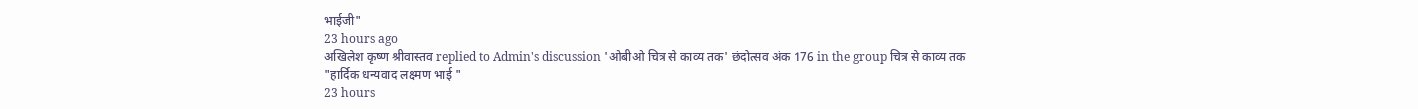भाईजी"
23 hours ago
अखिलेश कृष्ण श्रीवास्तव replied to Admin's discussion 'ओबीओ चित्र से काव्य तक' छंदोत्सव अंक 176 in the group चित्र से काव्य तक
"हार्दिक धन्यवाद लक्ष्मण भाई "
23 hours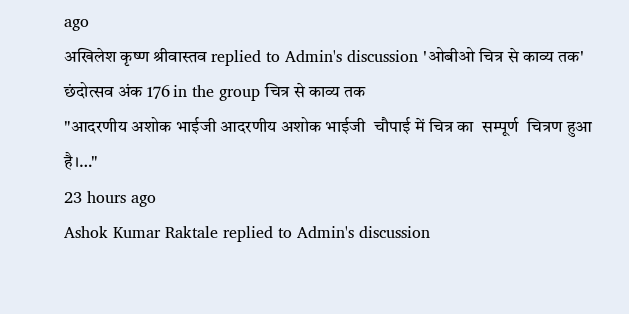ago
अखिलेश कृष्ण श्रीवास्तव replied to Admin's discussion 'ओबीओ चित्र से काव्य तक' छंदोत्सव अंक 176 in the group चित्र से काव्य तक
"आदरणीय अशोक भाईजी आदरणीय अशोक भाईजी  चौपाई में चित्र का  सम्पूर्ण  चित्रण हुआ है।…"
23 hours ago
Ashok Kumar Raktale replied to Admin's discussion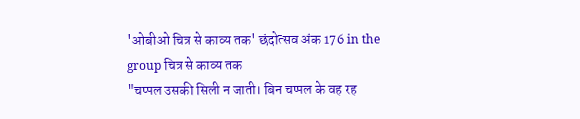'ओबीओ चित्र से काव्य तक' छंदोत्सव अंक 176 in the group चित्र से काव्य तक
"चप्पल उसकी सिली न जाती। बिन चप्पल के वह रह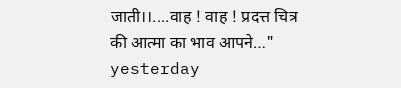जाती।।....वाह ! वाह ! प्रदत्त चित्र की आत्मा का भाव आपने…"
yesterday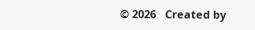© 2026   Created by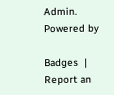Admin.   Powered by

Badges  |  Report an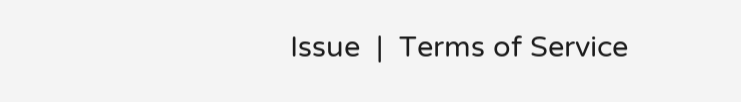Issue  |  Terms of Service